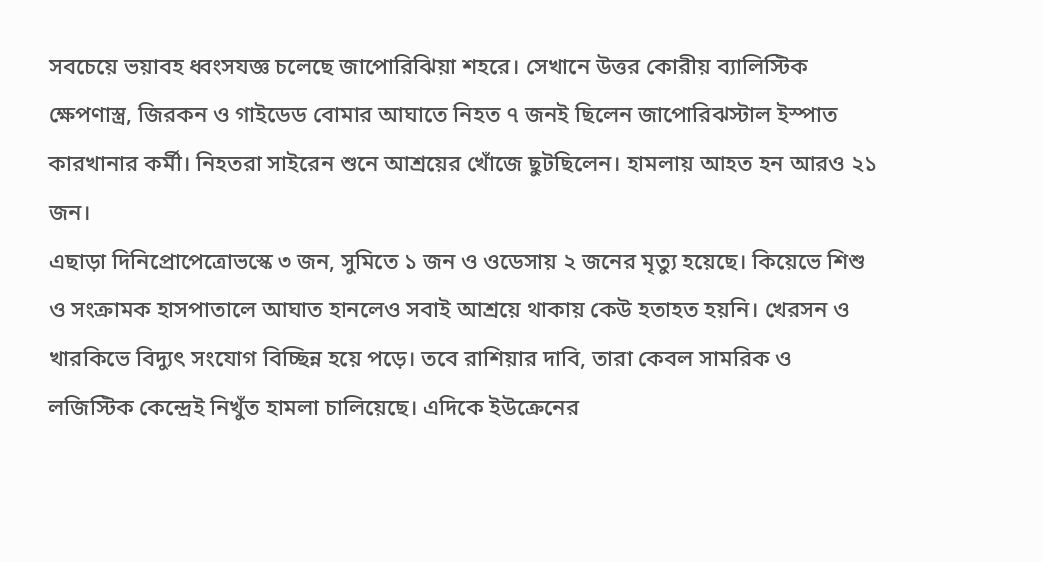সবচেয়ে ভয়াবহ ধ্বংসযজ্ঞ চলেছে জাপোরিঝিয়া শহরে। সেখানে উত্তর কোরীয় ব্যালিস্টিক ক্ষেপণাস্ত্র, জিরকন ও গাইডেড বোমার আঘাতে নিহত ৭ জনই ছিলেন জাপোরিঝস্টাল ইস্পাত কারখানার কর্মী। নিহতরা সাইরেন শুনে আশ্রয়ের খোঁজে ছুটছিলেন। হামলায় আহত হন আরও ২১ জন।
এছাড়া দিনিপ্রোপেত্রোভস্কে ৩ জন, সুমিতে ১ জন ও ওডেসায় ২ জনের মৃত্যু হয়েছে। কিয়েভে শিশু ও সংক্রামক হাসপাতালে আঘাত হানলেও সবাই আশ্রয়ে থাকায় কেউ হতাহত হয়নি। খেরসন ও খারকিভে বিদ্যুৎ সংযোগ বিচ্ছিন্ন হয়ে পড়ে। তবে রাশিয়ার দাবি, তারা কেবল সামরিক ও লজিস্টিক কেন্দ্রেই নিখুঁত হামলা চালিয়েছে। এদিকে ইউক্রেনের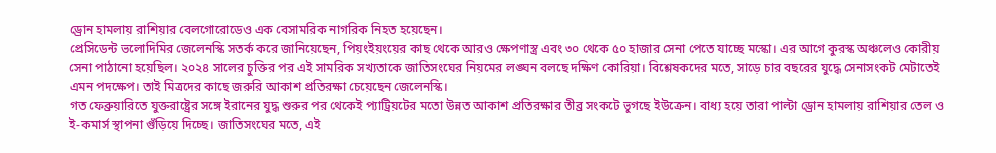ড্রোন হামলায় রাশিয়ার বেলগোরোডেও এক বেসামরিক নাগরিক নিহত হয়েছেন।
প্রেসিডেন্ট ভলোদিমির জেলেনস্কি সতর্ক করে জানিয়েছেন, পিয়ংইয়ংয়ের কাছ থেকে আরও ক্ষেপণাস্ত্র এবং ৩০ থেকে ৫০ হাজার সেনা পেতে যাচ্ছে মস্কো। এর আগে কুরস্ক অঞ্চলেও কোরীয় সেনা পাঠানো হয়েছিল। ২০২৪ সালের চুক্তির পর এই সামরিক সখ্যতাকে জাতিসংঘের নিয়মের লঙ্ঘন বলছে দক্ষিণ কোরিয়া। বিশ্লেষকদের মতে, সাড়ে চার বছরের যুদ্ধে সেনাসংকট মেটাতেই এমন পদক্ষেপ। তাই মিত্রদের কাছে জরুরি আকাশ প্রতিরক্ষা চেয়েছেন জেলেনস্কি।
গত ফেব্রুয়ারিতে যুক্তরাষ্ট্রের সঙ্গে ইরানের যুদ্ধ শুরুর পর থেকেই প্যাট্রিয়টের মতো উন্নত আকাশ প্রতিরক্ষার তীব্র সংকটে ভুগছে ইউক্রেন। বাধ্য হয়ে তারা পাল্টা ড্রোন হামলায় রাশিয়ার তেল ও ই-কমার্স স্থাপনা গুঁড়িয়ে দিচ্ছে। জাতিসংঘের মতে, এই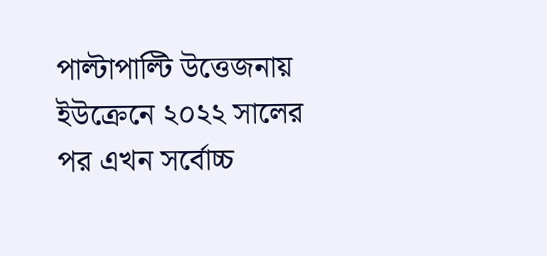পাল্টাপাল্টি উত্তেজনায় ইউক্রেনে ২০২২ সালের পর এখন সর্বোচ্চ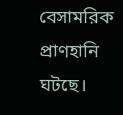বেসামরিক প্রাণহানি ঘটছে।